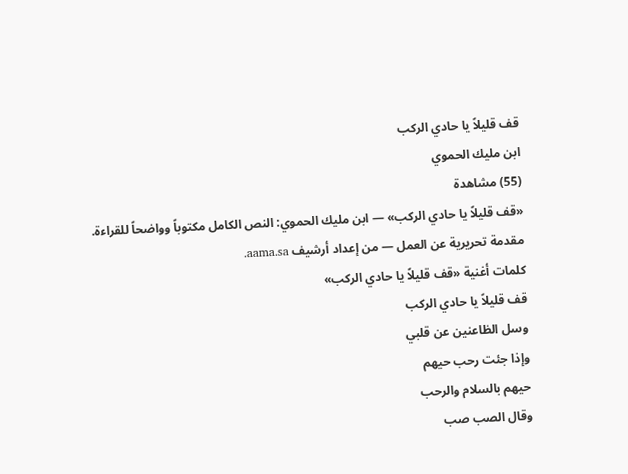قف قليلاً يا حادي الركب
ابن مليك الحموي
(55) مشاهدة
«قف قليلاً يا حادي الركب» — ابن مليك الحموي: النص الكامل مكتوباً وواضحاً للقراءة.
مقدمة تحريرية عن العمل — من إعداد أرشيف aama.sa.
كلمات أغنية «قف قليلاً يا حادي الركب»
قف قليلاً يا حادي الركب
وسل الظاعنين عن قلبي
وإذا جئت رحب حيهم
حيهم بالسلام والرحب
وقال الصب صب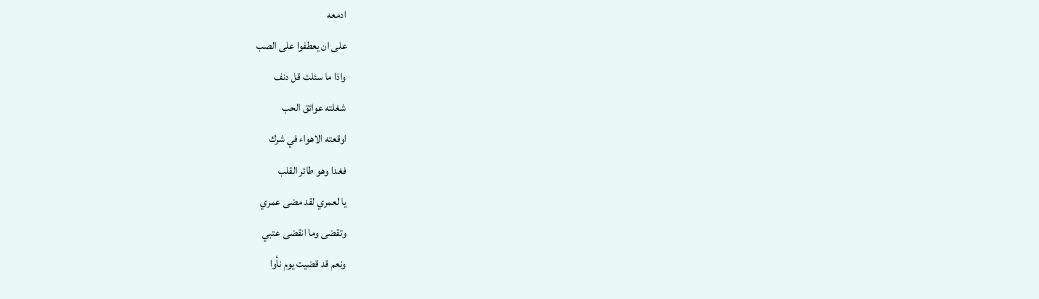ادمعه
على ان يعطفوا على الصب
واذا ما سئلت قل دنف
شغلته عوائق الحب
اوقعته الاهواء في شرك
فغدا وهو طائر القلب
يا لعمري لقد مضى عمري
وتقضى وما انقضى عتبي
ونعم قد قضيت يوم نأوا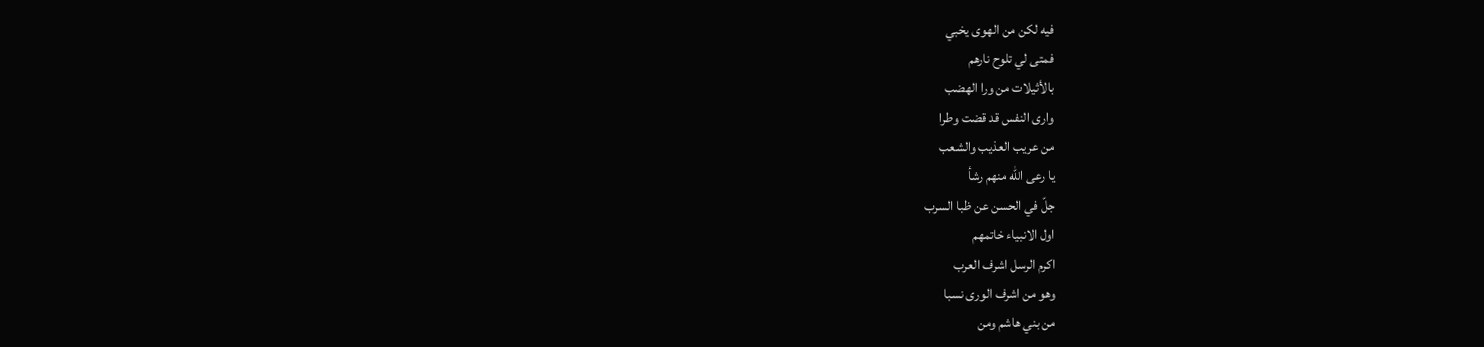فيه لكن من الهوى يخبي
فمتى لي تلوح نارهم
بالأثيلات من ورا الهضب
وارى النفس قد قضت وطرا
من عريب العذيب والشعب
يا رعى الله منهم رشأ
جلّ في الحسن عن ظبا السرب
اول الانبياء خاتمهم
اكرم الرسل اشرف العرب
وهو من اشرف الورى نسبا
من بني هاشم ومن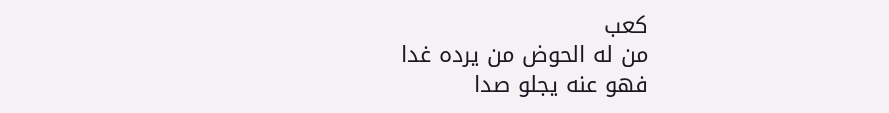كعب
من له الحوض من يرده غدا
فهو عنه يجلو صدا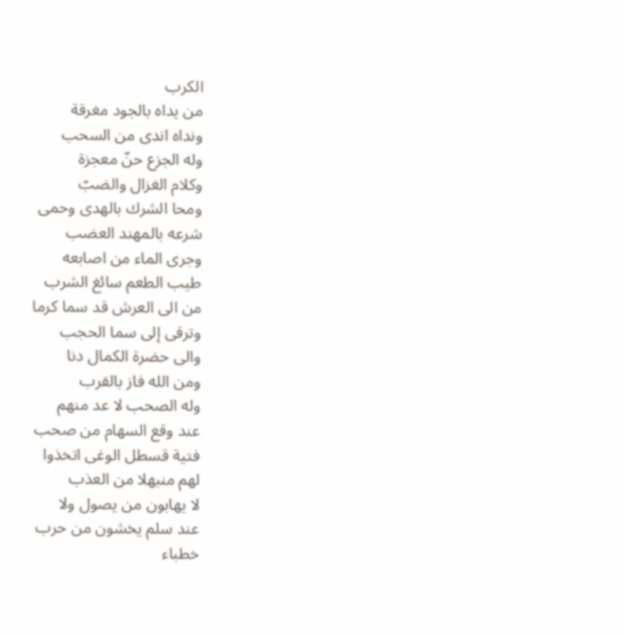الكرب
من يداه بالجود مغرقة
ونداه اندى من السحب
وله الجزع حنّ معجزة
وكلام الغزال والضبّ
ومحا الشرك بالهدى وحمى
شرعه بالمهند العضب
وجرى الماء من اصابعه
طيب الطعم سائغ الشرب
من الى العرش قد سما كرما
وترقى إلى سما الحجب
والى حضرة الكمال دنا
ومن الله فاز بالقرب
وله الصحب لا عد منهم
عند وقع السهام من صحب
فتية قسطل الوغى اتخذوا
لهم منبهلا من العذب
لا يهابون من يصول ولا
عند سلم يخشون من حرب
خطباء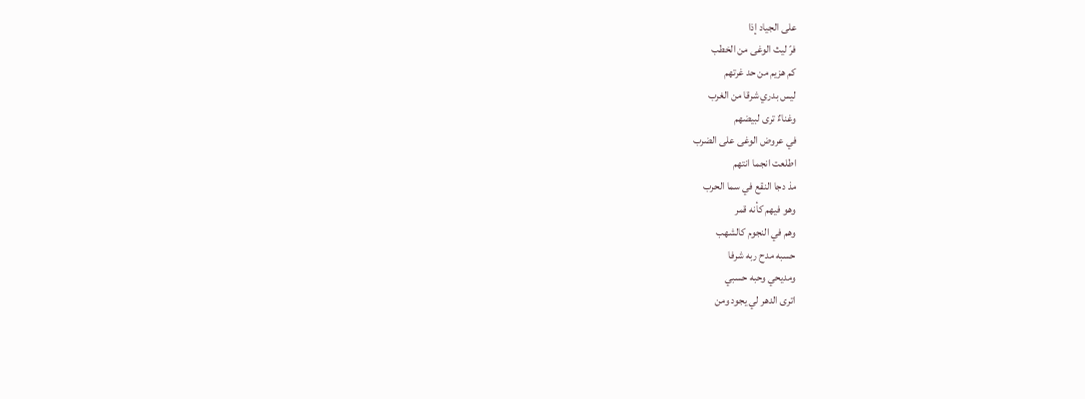على الجياد إذا
فرّ ليث الوغى من الخطب
كم هزيم من حد غرتهم
ليس بدري شرقا من الغرب
وغناءٌ ترى لبيضهم
في عروض الوغى على الضرب
اطلعت انجما انتهم
مذ دجا النقع في سما الحرب
وهو فيهم كأنه قمر
وهم في النجوم كالشهب
حسبه مدح ربه شرفا
ومديحي وحبه حسبي
اترى الدهر لي يجود ومن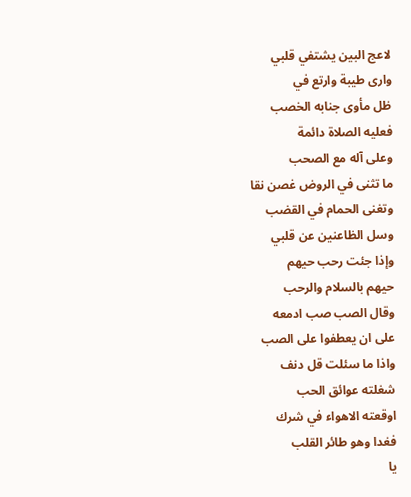لاعج البين يشتفي قلبي
وارى طيبة وارتع في
ظل مأوى جنابه الخصب
فعليه الصلاة دائمة
وعلى آله مع الصحب
ما تثنى في الروض غصن نقا
وتغنى الحمام في القضب
وسل الظاعنين عن قلبي
وإذا جئت رحب حيهم
حيهم بالسلام والرحب
وقال الصب صب ادمعه
على ان يعطفوا على الصب
واذا ما سئلت قل دنف
شغلته عوائق الحب
اوقعته الاهواء في شرك
فغدا وهو طائر القلب
يا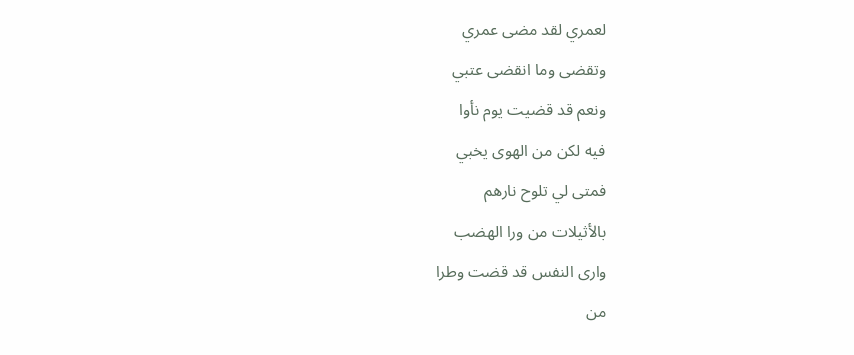لعمري لقد مضى عمري
وتقضى وما انقضى عتبي
ونعم قد قضيت يوم نأوا
فيه لكن من الهوى يخبي
فمتى لي تلوح نارهم
بالأثيلات من ورا الهضب
وارى النفس قد قضت وطرا
من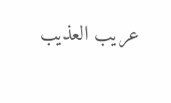عريب العذيب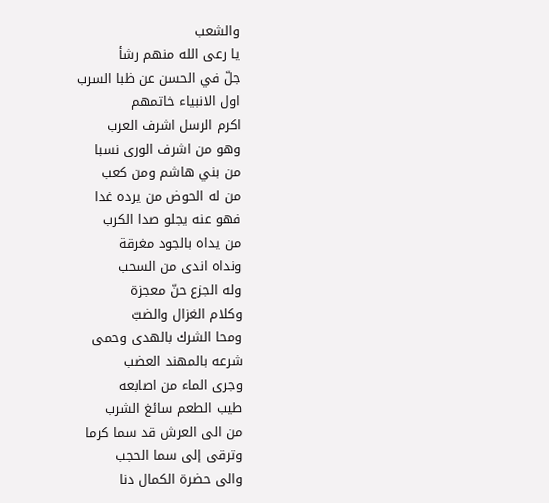والشعب
يا رعى الله منهم رشأ
جلّ في الحسن عن ظبا السرب
اول الانبياء خاتمهم
اكرم الرسل اشرف العرب
وهو من اشرف الورى نسبا
من بني هاشم ومن كعب
من له الحوض من يرده غدا
فهو عنه يجلو صدا الكرب
من يداه بالجود مغرقة
ونداه اندى من السحب
وله الجزع حنّ معجزة
وكلام الغزال والضبّ
ومحا الشرك بالهدى وحمى
شرعه بالمهند العضب
وجرى الماء من اصابعه
طيب الطعم سائغ الشرب
من الى العرش قد سما كرما
وترقى إلى سما الحجب
والى حضرة الكمال دنا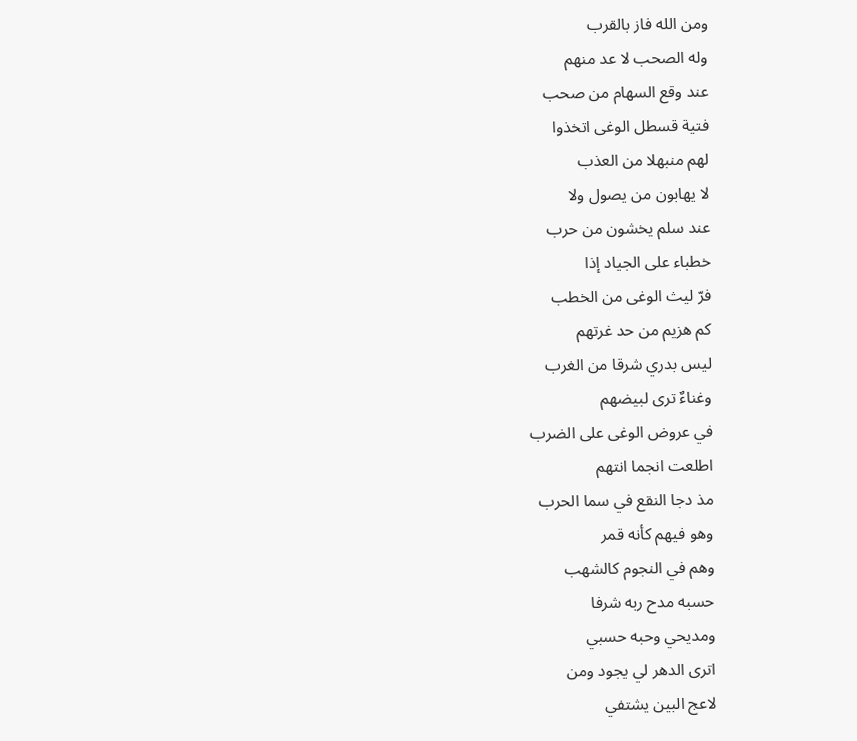ومن الله فاز بالقرب
وله الصحب لا عد منهم
عند وقع السهام من صحب
فتية قسطل الوغى اتخذوا
لهم منبهلا من العذب
لا يهابون من يصول ولا
عند سلم يخشون من حرب
خطباء على الجياد إذا
فرّ ليث الوغى من الخطب
كم هزيم من حد غرتهم
ليس بدري شرقا من الغرب
وغناءٌ ترى لبيضهم
في عروض الوغى على الضرب
اطلعت انجما انتهم
مذ دجا النقع في سما الحرب
وهو فيهم كأنه قمر
وهم في النجوم كالشهب
حسبه مدح ربه شرفا
ومديحي وحبه حسبي
اترى الدهر لي يجود ومن
لاعج البين يشتفي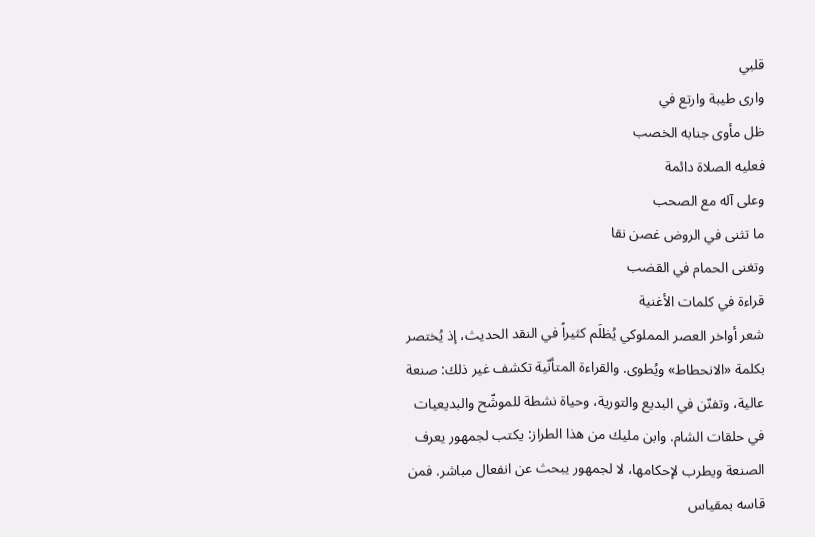قلبي
وارى طيبة وارتع في
ظل مأوى جنابه الخصب
فعليه الصلاة دائمة
وعلى آله مع الصحب
ما تثنى في الروض غصن نقا
وتغنى الحمام في القضب
قراءة في كلمات الأغنية
شعر أواخر العصر المملوكي يُظلَم كثيراً في النقد الحديث، إذ يُختصر بكلمة «الانحطاط» ويُطوى. والقراءة المتأنّية تكشف غير ذلك: صنعة عالية، وتفنّن في البديع والتورية، وحياة نشطة للموشّح والبديعيات في حلقات الشام. وابن مليك من هذا الطراز: يكتب لجمهور يعرف الصنعة ويطرب لإحكامها، لا لجمهور يبحث عن انفعال مباشر. فمن قاسه بمقياس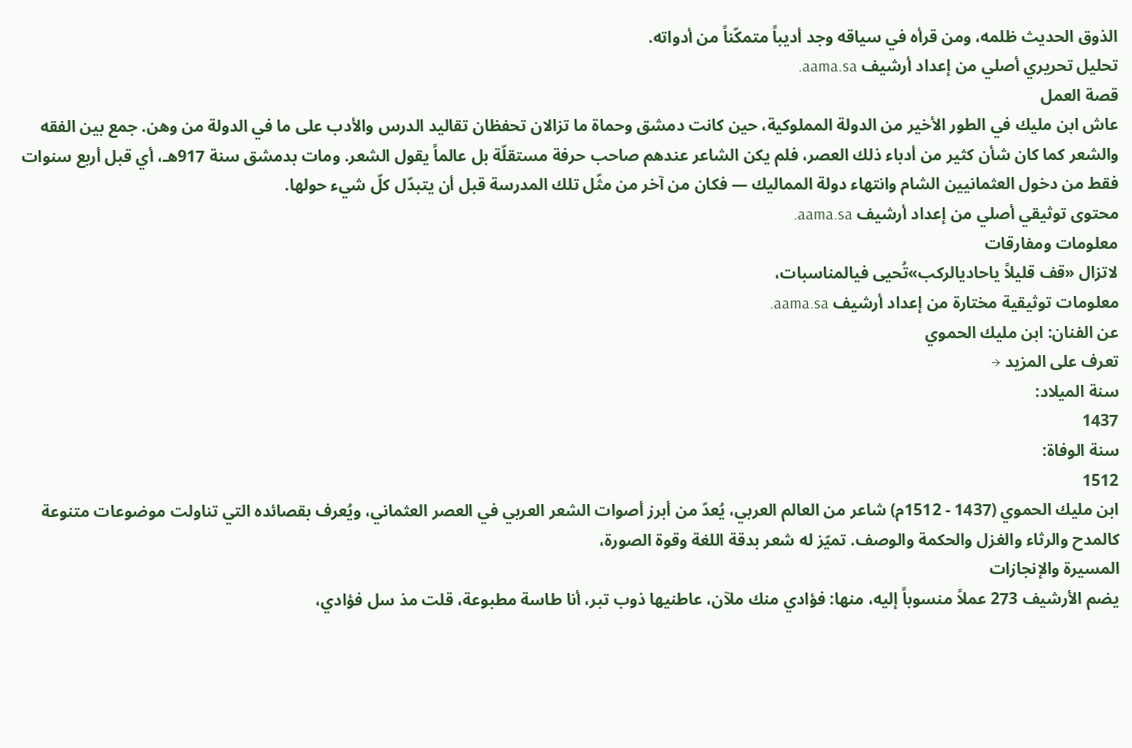الذوق الحديث ظلمه، ومن قرأه في سياقه وجد أديباً متمكّناً من أدواته.
تحليل تحريري أصلي من إعداد أرشيف aama.sa.
قصة العمل
عاش ابن مليك في الطور الأخير من الدولة المملوكية، حين كانت دمشق وحماة ما تزالان تحفظان تقاليد الدرس والأدب على ما في الدولة من وهن. جمع بين الفقه والشعر كما كان شأن كثير من أدباء ذلك العصر، فلم يكن الشاعر عندهم صاحب حرفة مستقلّة بل عالماً يقول الشعر. ومات بدمشق سنة 917هـ، أي قبل أربع سنوات فقط من دخول العثمانيين الشام وانتهاء دولة المماليك — فكان من آخر من مثّل تلك المدرسة قبل أن يتبدّل كلّ شيء حولها.
محتوى توثيقي أصلي من إعداد أرشيف aama.sa.
معلومات ومفارقات
لاتزال «قف قليلاً ياحاديالركب»تُحيى فيالمناسبات،
معلومات توثيقية مختارة من إعداد أرشيف aama.sa.
عن الفنان: ابن مليك الحموي
تعرف على المزيد →
سنة الميلاد:
1437
سنة الوفاة:
1512
ابن مليك الحموي (1437 - 1512م) شاعر من العالم العربي، يُعدّ من أبرز أصوات الشعر العربي في العصر العثماني، ويُعرف بقصائده التي تناولت موضوعات متنوعة كالمدح والرثاء والغزل والحكمة والوصف. تميّز له شعر بدقة اللغة وقوة الصورة،
المسيرة والإنجازات
يضم الأرشيف 273 عملاً منسوباً إليه، منها: فؤادي منك ملآن، عاطنيها ذوب تبر، أنا طاسة مطبوعة، قلت مذ سل فؤادي،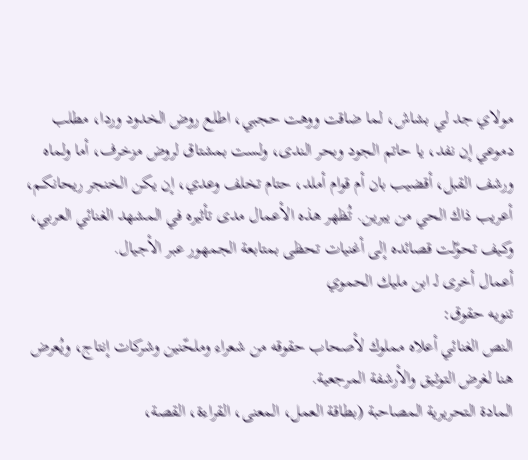مولاي جد لي بشاش، لما ضاقت ووهت حجبي، اطلع روض الخدود وردا، مطلب دموعي إن نفد، يا حاتم الجود وبحر الندى، ولست بمشتاق لروض مزخرف، أما ولماه ورشف القبل، أقضيب بان أم قوام أملد، حتام تخلف وعدي، إن يكن الخنجر ريحانكم، أعريب ذاك الحي من يبرين. تُظهر هذه الأعمال مدى تأثيره في المشهد الغنائي العربي، وكيف تحوّلت قصائده إلى أغنيات تحظى بمتابعة الجمهور عبر الأجيال.
أعمال أخرى لـ ابن مليك الحموي
تنويه حقوق:
النص الغنائي أعلاه مملوك لأصحاب حقوقه من شعراء وملحّنين وشركات إنتاج، ويُعرض هنا لغرض التوثيق والأرشفة المرجعية.
المادة التحريرية المصاحبة (بطاقة العمل، المعنى، القراءة، القصة،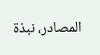المصادر، نبذة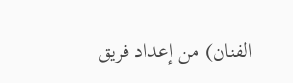الفنان) من إعداد فريق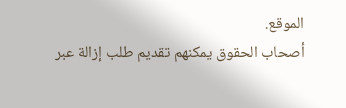الموقع.
أصحاب الحقوق يمكنهم تقديم طلب إزالة عبر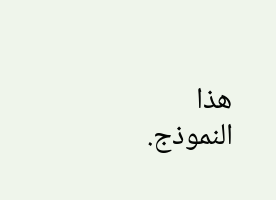هذا النموذج.